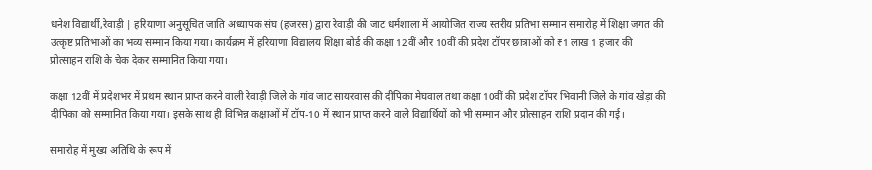धनेश विद्यार्थी,रेवाड़ी | हरियाणा अनुसूचित जाति अध्यापक संघ (हजरस) द्वारा रेवाड़ी की जाट धर्मशाला में आयोजित राज्य स्तरीय प्रतिभा सम्मान समारोह में शिक्षा जगत की उत्कृष्ट प्रतिभाओं का भव्य सम्मान किया गया। कार्यक्रम में हरियाणा विद्यालय शिक्षा बोर्ड की कक्षा 12वीं और 10वीं की प्रदेश टॉपर छात्राओं को ₹1 लाख 1 हजार की प्रोत्साहन राशि के चेक देकर सम्मानित किया गया।

कक्षा 12वीं में प्रदेशभर में प्रथम स्थान प्राप्त करने वाली रेवाड़ी जिले के गांव जाट सायरवास की दीपिका मेघवाल तथा कक्षा 10वीं की प्रदेश टॉपर भिवानी जिले के गांव खेड़ा की दीपिका को सम्मानित किया गया। इसके साथ ही विभिन्न कक्षाओं में टॉप-10 में स्थान प्राप्त करने वाले विद्यार्थियों को भी सम्मान और प्रोत्साहन राशि प्रदान की गई।

समारोह में मुख्य अतिथि के रूप में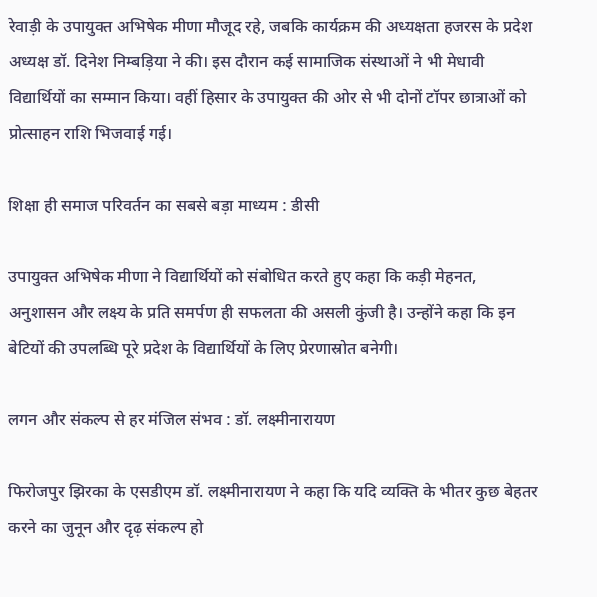रेवाड़ी के उपायुक्त अभिषेक मीणा मौजूद रहे, जबकि कार्यक्रम की अध्यक्षता हजरस के प्रदेश अध्यक्ष डॉ. दिनेश निम्बड़िया ने की। इस दौरान कई सामाजिक संस्थाओं ने भी मेधावी विद्यार्थियों का सम्मान किया। वहीं हिसार के उपायुक्त की ओर से भी दोनों टॉपर छात्राओं को प्रोत्साहन राशि भिजवाई गई।

शिक्षा ही समाज परिवर्तन का सबसे बड़ा माध्यम : डीसी

उपायुक्त अभिषेक मीणा ने विद्यार्थियों को संबोधित करते हुए कहा कि कड़ी मेहनत, अनुशासन और लक्ष्य के प्रति समर्पण ही सफलता की असली कुंजी है। उन्होंने कहा कि इन बेटियों की उपलब्धि पूरे प्रदेश के विद्यार्थियों के लिए प्रेरणास्रोत बनेगी।

लगन और संकल्प से हर मंजिल संभव : डॉ. लक्ष्मीनारायण

फिरोजपुर झिरका के एसडीएम डॉ. लक्ष्मीनारायण ने कहा कि यदि व्यक्ति के भीतर कुछ बेहतर करने का जुनून और दृढ़ संकल्प हो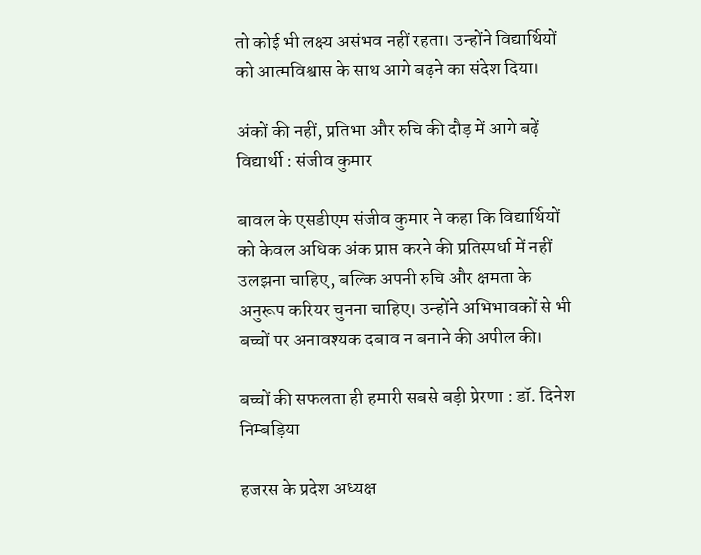तो कोई भी लक्ष्य असंभव नहीं रहता। उन्होंने विद्यार्थियों को आत्मविश्वास के साथ आगे बढ़ने का संदेश दिया।

अंकों की नहीं, प्रतिभा और रुचि की दौड़ में आगे बढ़ें विद्यार्थी : संजीव कुमार

बावल के एसडीएम संजीव कुमार ने कहा कि विद्यार्थियों को केवल अधिक अंक प्राप्त करने की प्रतिस्पर्धा में नहीं उलझना चाहिए, बल्कि अपनी रुचि और क्षमता के अनुरूप करियर चुनना चाहिए। उन्होंने अभिभावकों से भी बच्चों पर अनावश्यक दबाव न बनाने की अपील की।

बच्चों की सफलता ही हमारी सबसे बड़ी प्रेरणा : डॉ. दिनेश निम्बड़िया

हजरस के प्रदेश अध्यक्ष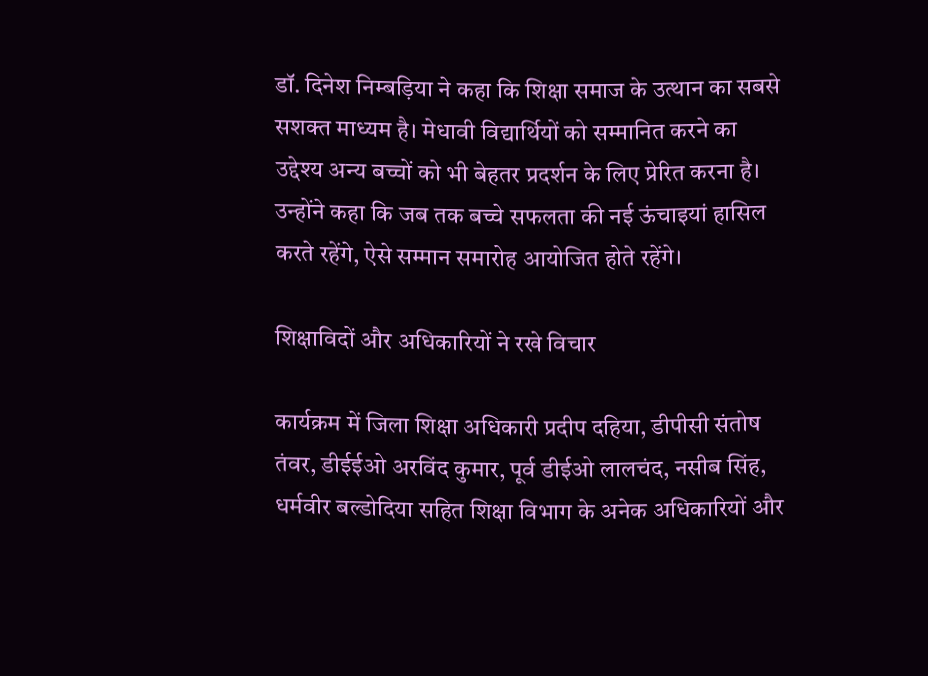डॉ. दिनेश निम्बड़िया ने कहा कि शिक्षा समाज के उत्थान का सबसे सशक्त माध्यम है। मेधावी विद्यार्थियों को सम्मानित करने का उद्देश्य अन्य बच्चों को भी बेहतर प्रदर्शन के लिए प्रेरित करना है। उन्होंने कहा कि जब तक बच्चे सफलता की नई ऊंचाइयां हासिल करते रहेंगे, ऐसे सम्मान समारोह आयोजित होते रहेंगे।

शिक्षाविदों और अधिकारियों ने रखे विचार

कार्यक्रम में जिला शिक्षा अधिकारी प्रदीप दहिया, डीपीसी संतोष तंवर, डीईईओ अरविंद कुमार, पूर्व डीईओ लालचंद, नसीब सिंह, धर्मवीर बल्डोदिया सहित शिक्षा विभाग के अनेक अधिकारियों और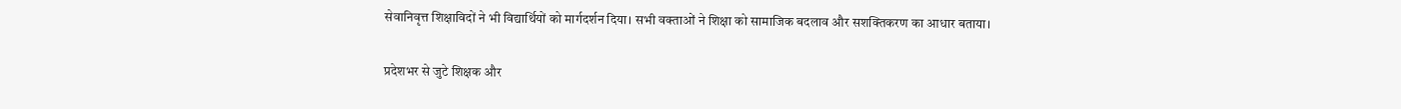सेवानिवृत्त शिक्षाविदों ने भी विद्यार्थियों को मार्गदर्शन दिया। सभी वक्ताओं ने शिक्षा को सामाजिक बदलाव और सशक्तिकरण का आधार बताया।

प्रदेशभर से जुटे शिक्षक और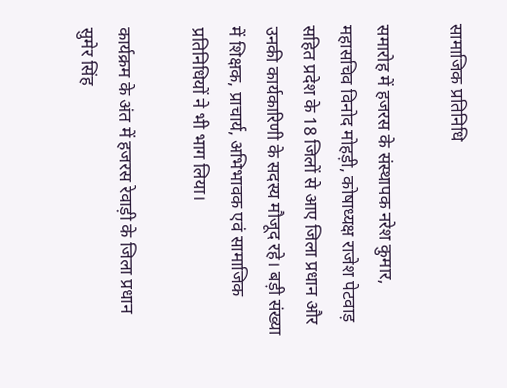सामाजिक प्रतिनिधि

समारोह में हजरस के संस्थापक नरेश कुमार, महासचिव विनोद मोहड़ी, कोषाध्यक्ष राजेश पेटवाड़ सहित प्रदेश के 18 जिलों से आए जिला प्रधान और उनकी कार्यकारिणी के सदस्य मौजूद रहे। बड़ी संख्या में शिक्षक, प्राचार्य, अभिभावक एवं सामाजिक प्रतिनिधियों ने भी भाग लिया।

कार्यक्रम के अंत में हजरस रेवाड़ी के जिला प्रधान सुमेर सिंह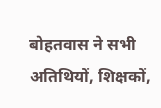बोहतवास ने सभी अतिथियों, शिक्षकों,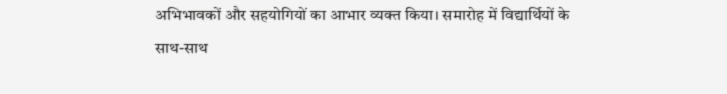अभिभावकों और सहयोगियों का आभार व्यक्त किया। समारोह में विद्यार्थियों के साथ-साथ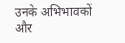उनके अभिभावकों और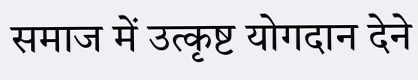समाज में उत्कृष्ट योगदान देने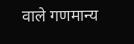वाले गणमान्य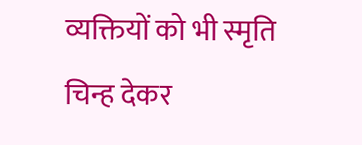व्यक्तियों को भी स्मृति चिन्ह देकर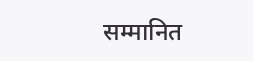सम्मानित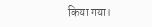किया गया।